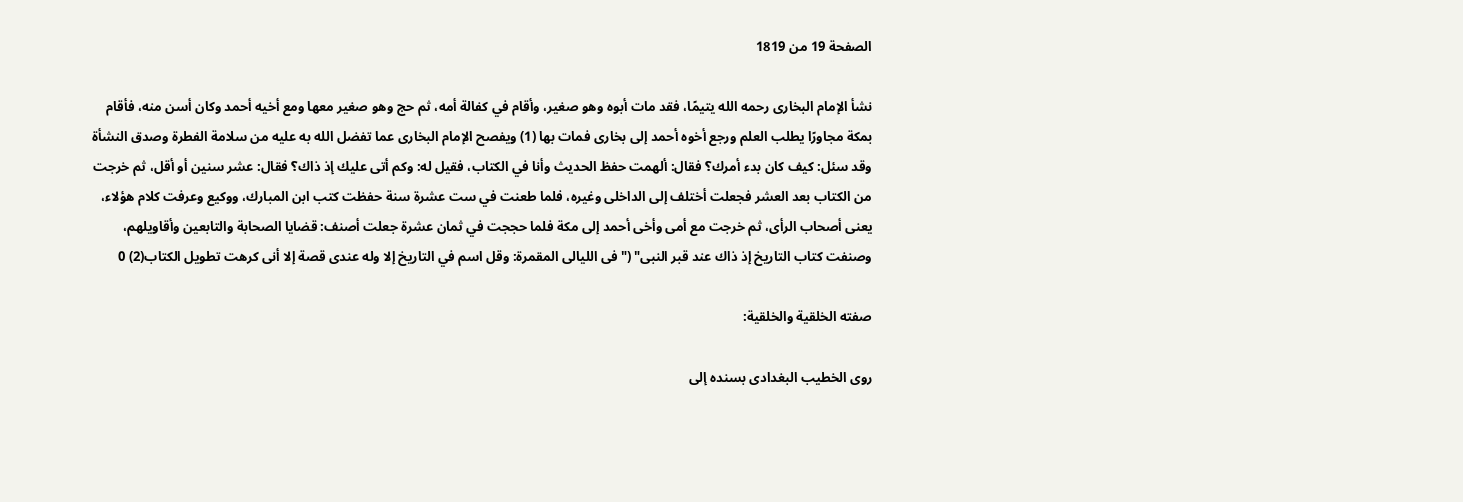الصفحة 19 من 1819

نشأ الإمام البخارى رحمه الله يتيمًا، فقد مات أبوه وهو صغير، وأقام في كفالة أمه، ثم حج وهو صغير معها ومع أخيه أحمد وكان أسن منه، فأقام بمكة مجاورًا يطلب العلم ورجع أخوه أحمد إلى بخارى فمات بها (1) ويفصح الإمام البخارى عما تفضل الله به عليه من سلامة الفطرة وصدق النشأة وقد سئل: كيف كان بدء أمرك؟ فقال: ألهمت حفظ الحديث وأنا في الكتاب، فقيل له: وكم أتى عليك إذ ذاك؟ فقال: عشر سنين أو أقل، ثم خرجت من الكتاب بعد العشر فجعلت أختلف إلى الداخلى وغيره، فلما طعنت في ست عشرة سنة حفظت كتب ابن المبارك، ووكيع وعرفت كلام هؤلاء، يعنى أصحاب الرأى، ثم خرجت مع أمى وأخى أحمد إلى مكة فلما حججت في ثمان عشرة جعلت أصنف: قضايا الصحابة والتابعين وأقاويلهم، وصنفت كتاب التاريخ إذ ذاك عند قبر النبى" ("فى الليالى المقمرة: وقل اسم في التاريخ إلا وله عندى قصة إلا أنى كرهت تطويل الكتاب(2) 0

صفته الخلقية والخلقية:

روى الخطيب البغدادى بسنده إلى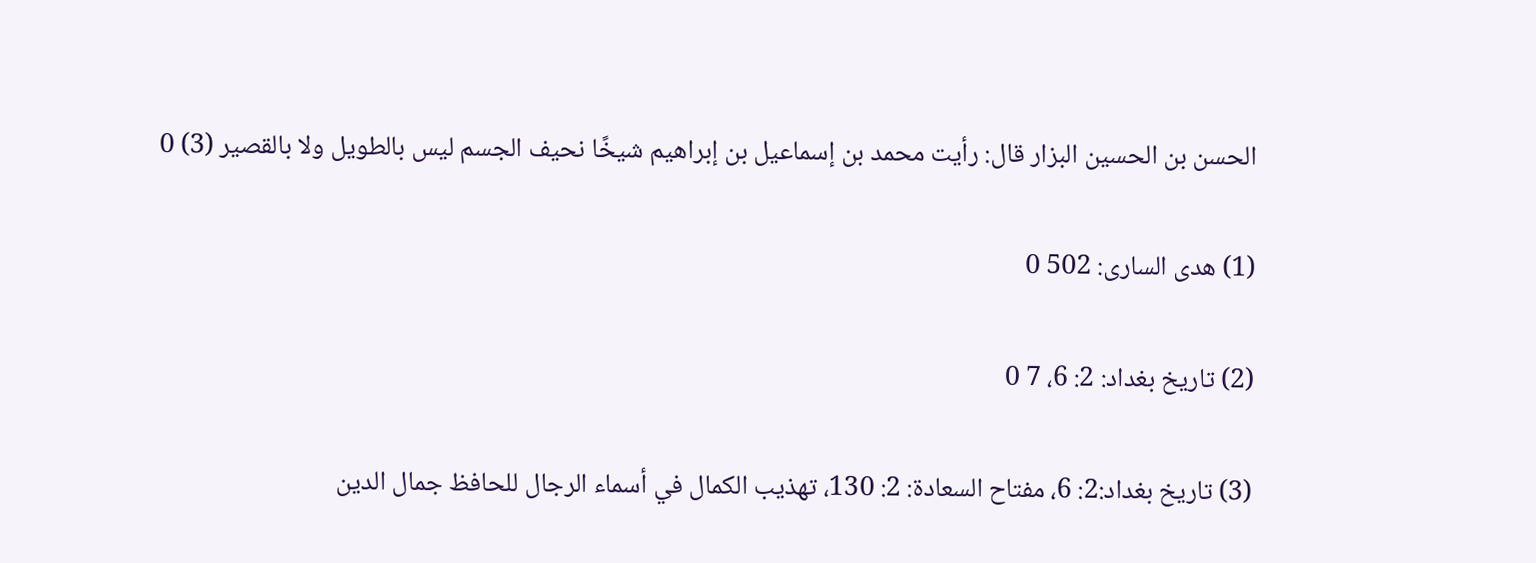الحسن بن الحسين البزار قال: رأيت محمد بن إسماعيل بن إبراهيم شيخًا نحيف الجسم ليس بالطويل ولا بالقصير (3) 0

(1) هدى السارى: 502 0

(2) تاريخ بغداد: 2: 6، 7 0

(3) تاريخ بغداد:2: 6، مفتاح السعادة: 2: 130، تهذيب الكمال في أسماء الرجال للحافظ جمال الدين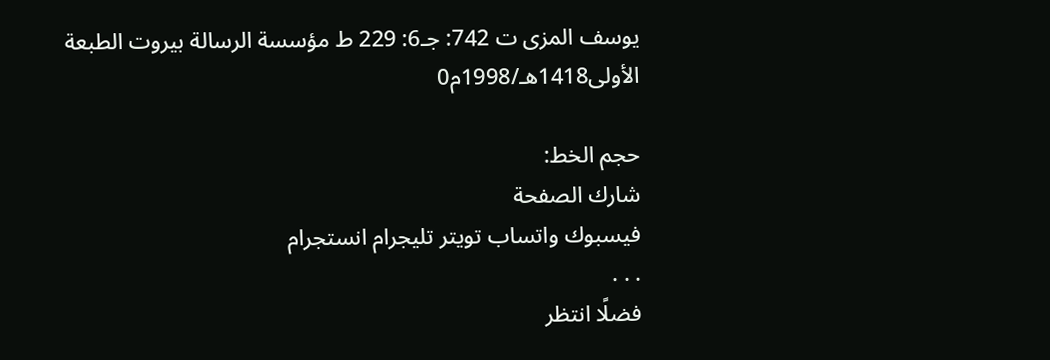يوسف المزى ت 742: جـ6: 229 ط مؤسسة الرسالة بيروت الطبعة الأولى1418هـ/1998م0

حجم الخط:
شارك الصفحة
فيسبوك واتساب تويتر تليجرام انستجرام
. . .
فضلًا انتظر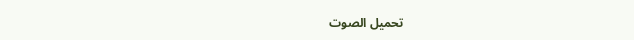تحميل الصوت